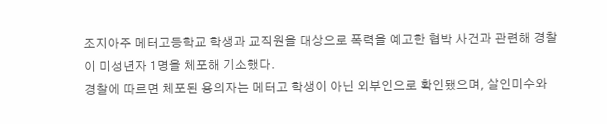조지아주 메터고등학교 학생과 교직원을 대상으로 폭력을 예고한 협박 사건과 관련해 경찰이 미성년자 1명을 체포해 기소했다.
경찰에 따르면 체포된 용의자는 메터고 학생이 아닌 외부인으로 확인됐으며, 살인미수와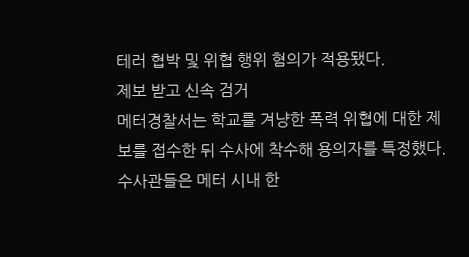테러 협박 및 위협 행위 혐의가 적용됐다.
제보 받고 신속 검거
메터경찰서는 학교를 겨냥한 폭력 위협에 대한 제보를 접수한 뒤 수사에 착수해 용의자를 특정했다.
수사관들은 메터 시내 한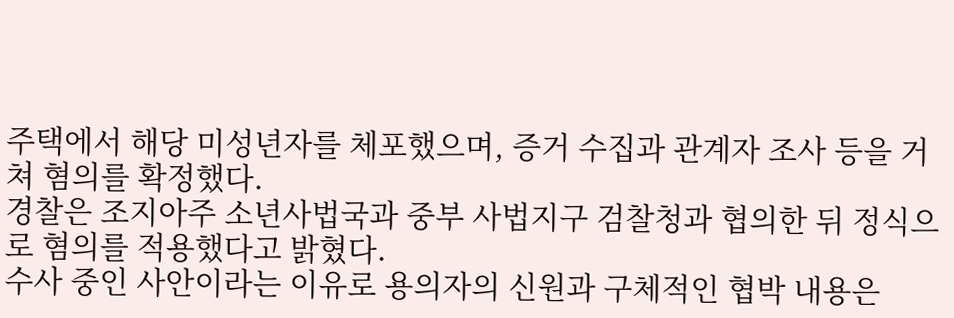주택에서 해당 미성년자를 체포했으며, 증거 수집과 관계자 조사 등을 거쳐 혐의를 확정했다.
경찰은 조지아주 소년사법국과 중부 사법지구 검찰청과 협의한 뒤 정식으로 혐의를 적용했다고 밝혔다.
수사 중인 사안이라는 이유로 용의자의 신원과 구체적인 협박 내용은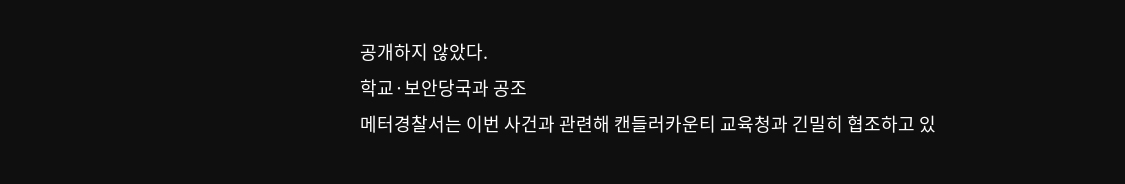공개하지 않았다.
학교·보안당국과 공조
메터경찰서는 이번 사건과 관련해 캔들러카운티 교육청과 긴밀히 협조하고 있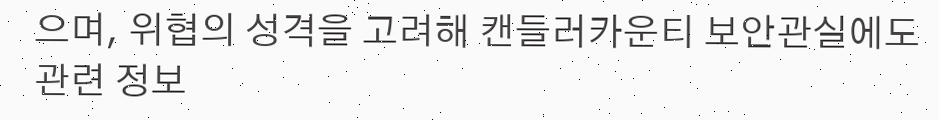으며, 위협의 성격을 고려해 캔들러카운티 보안관실에도 관련 정보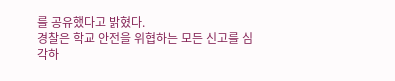를 공유했다고 밝혔다.
경찰은 학교 안전을 위협하는 모든 신고를 심각하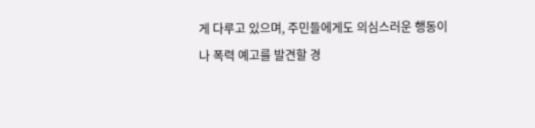게 다루고 있으며, 주민들에게도 의심스러운 행동이나 폭력 예고를 발견할 경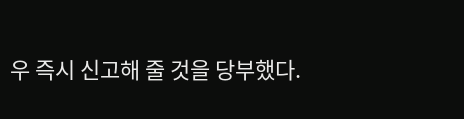우 즉시 신고해 줄 것을 당부했다.